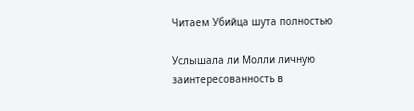Читаем Убийца шута полностью

Услышала ли Молли личную заинтересованность в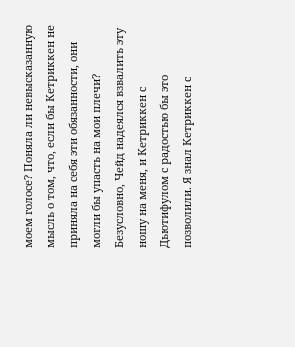моем голосе? Поняла ли невысказанную мысль о том, что, если бы Кетриккен не приняла на себя эти обязанности, они могли бы упасть на мои плечи? Безусловно, Чейд надеялся взвалить эту ношу на меня, и Кетриккен с Дьютифулом с радостью бы это позволили. Я знал Кетриккен с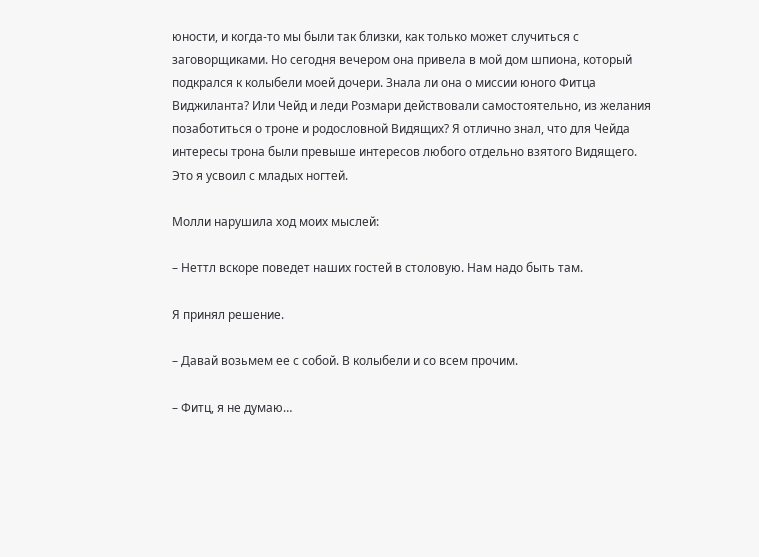юности, и когда-то мы были так близки, как только может случиться с заговорщиками. Но сегодня вечером она привела в мой дом шпиона, который подкрался к колыбели моей дочери. Знала ли она о миссии юного Фитца Виджиланта? Или Чейд и леди Розмари действовали самостоятельно, из желания позаботиться о троне и родословной Видящих? Я отлично знал, что для Чейда интересы трона были превыше интересов любого отдельно взятого Видящего. Это я усвоил с младых ногтей.

Молли нарушила ход моих мыслей:

– Неттл вскоре поведет наших гостей в столовую. Нам надо быть там.

Я принял решение.

– Давай возьмем ее с собой. В колыбели и со всем прочим.

– Фитц, я не думаю…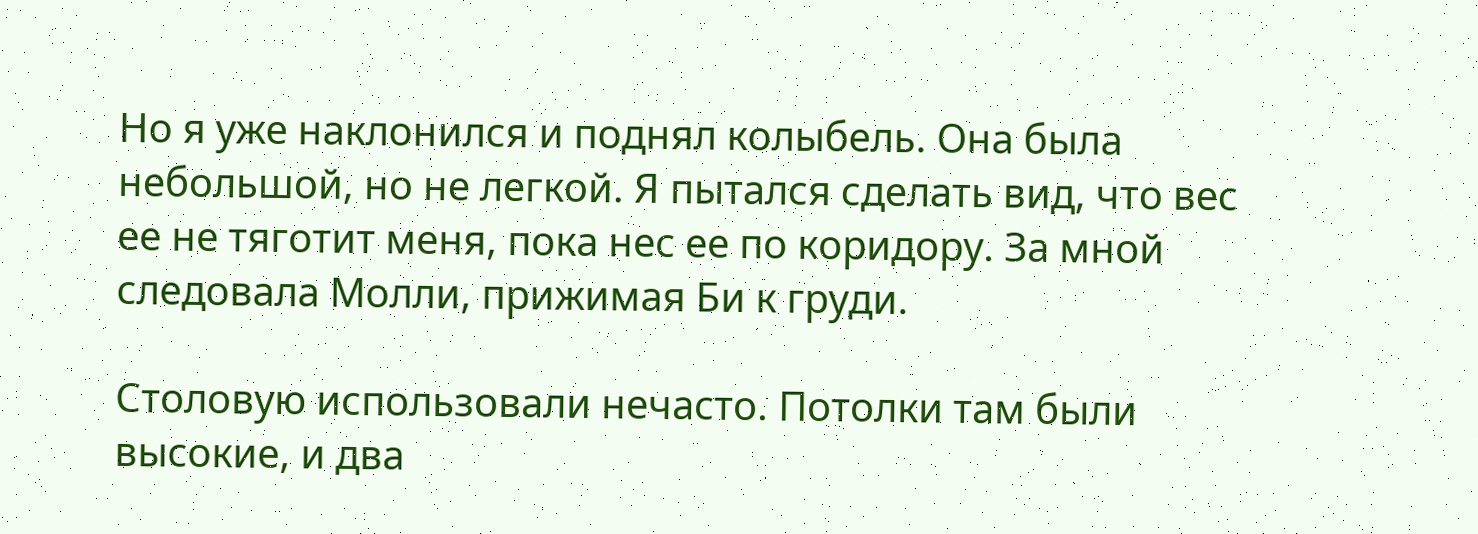Но я уже наклонился и поднял колыбель. Она была небольшой, но не легкой. Я пытался сделать вид, что вес ее не тяготит меня, пока нес ее по коридору. За мной следовала Молли, прижимая Би к груди.

Столовую использовали нечасто. Потолки там были высокие, и два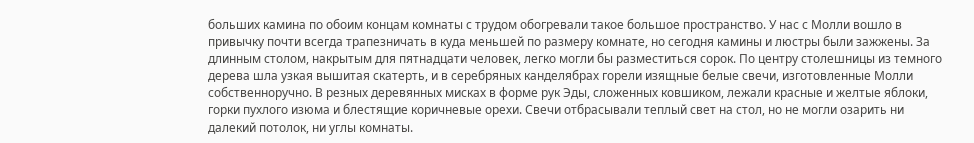больших камина по обоим концам комнаты с трудом обогревали такое большое пространство. У нас с Молли вошло в привычку почти всегда трапезничать в куда меньшей по размеру комнате, но сегодня камины и люстры были зажжены. За длинным столом, накрытым для пятнадцати человек, легко могли бы разместиться сорок. По центру столешницы из темного дерева шла узкая вышитая скатерть, и в серебряных канделябрах горели изящные белые свечи, изготовленные Молли собственноручно. В резных деревянных мисках в форме рук Эды, сложенных ковшиком, лежали красные и желтые яблоки, горки пухлого изюма и блестящие коричневые орехи. Свечи отбрасывали теплый свет на стол, но не могли озарить ни далекий потолок, ни углы комнаты.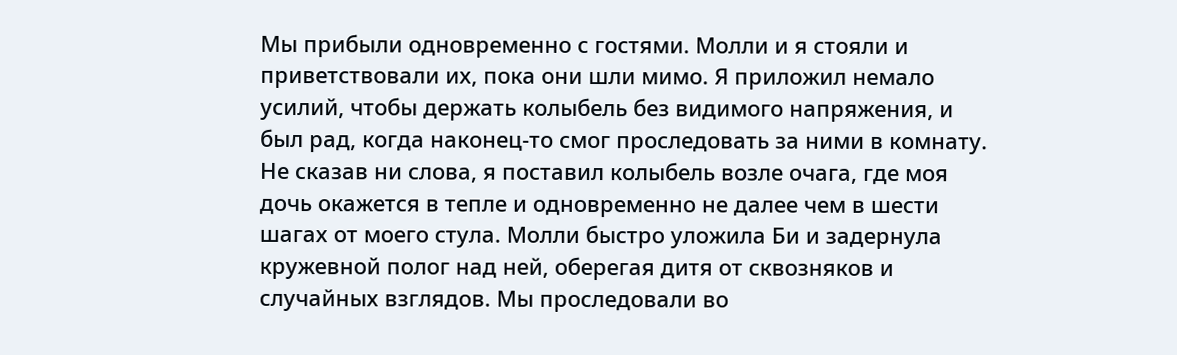Мы прибыли одновременно с гостями. Молли и я стояли и приветствовали их, пока они шли мимо. Я приложил немало усилий, чтобы держать колыбель без видимого напряжения, и был рад, когда наконец-то смог проследовать за ними в комнату. Не сказав ни слова, я поставил колыбель возле очага, где моя дочь окажется в тепле и одновременно не далее чем в шести шагах от моего стула. Молли быстро уложила Би и задернула кружевной полог над ней, оберегая дитя от сквозняков и случайных взглядов. Мы проследовали во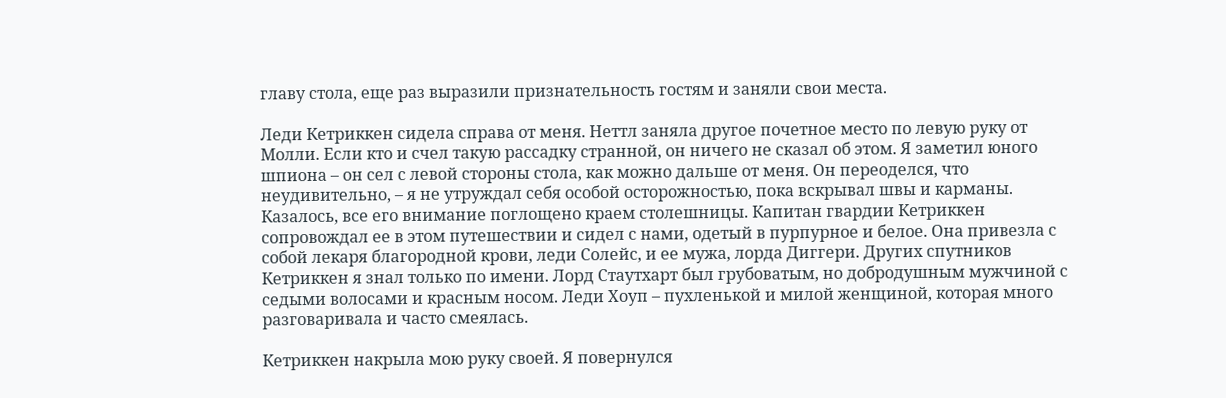главу стола, еще раз выразили признательность гостям и заняли свои места.

Леди Кетриккен сидела справа от меня. Неттл заняла другое почетное место по левую руку от Молли. Если кто и счел такую рассадку странной, он ничего не сказал об этом. Я заметил юного шпиона – он сел с левой стороны стола, как можно дальше от меня. Он переоделся, что неудивительно, – я не утруждал себя особой осторожностью, пока вскрывал швы и карманы. Казалось, все его внимание поглощено краем столешницы. Капитан гвардии Кетриккен сопровождал ее в этом путешествии и сидел с нами, одетый в пурпурное и белое. Она привезла с собой лекаря благородной крови, леди Солейс, и ее мужа, лорда Диггери. Других спутников Кетриккен я знал только по имени. Лорд Стаутхарт был грубоватым, но добродушным мужчиной с седыми волосами и красным носом. Леди Хоуп – пухленькой и милой женщиной, которая много разговаривала и часто смеялась.

Кетриккен накрыла мою руку своей. Я повернулся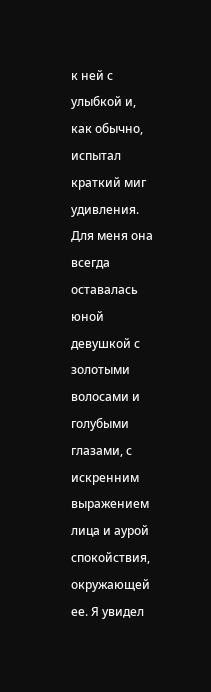к ней с улыбкой и, как обычно, испытал краткий миг удивления. Для меня она всегда оставалась юной девушкой с золотыми волосами и голубыми глазами, с искренним выражением лица и аурой спокойствия, окружающей ее. Я увидел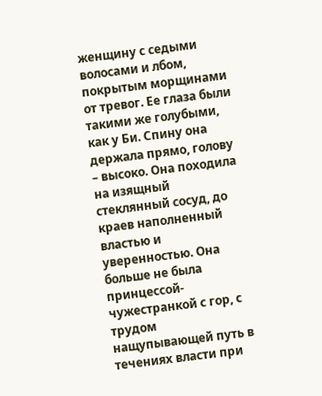женщину с седыми волосами и лбом, покрытым морщинами от тревог. Ее глаза были такими же голубыми, как у Би. Спину она держала прямо, голову – высоко. Она походила на изящный стеклянный сосуд, до краев наполненный властью и уверенностью. Она больше не была принцессой-чужестранкой с гор, с трудом нащупывающей путь в течениях власти при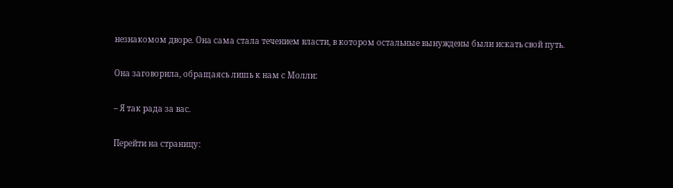незнакомом дворе. Она сама стала течением власти, в котором остальные вынуждены были искать свой путь.

Она заговорила, обращаясь лишь к нам с Молли:

– Я так рада за вас.

Перейти на страницу: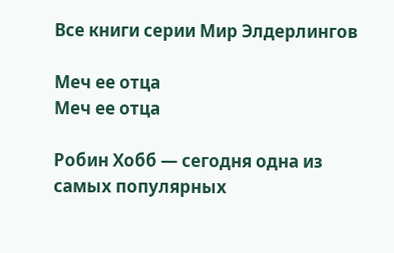Все книги серии Мир Элдерлингов

Меч ее отца
Меч ее отца

Робин Хобб — сегодня одна из самых популярных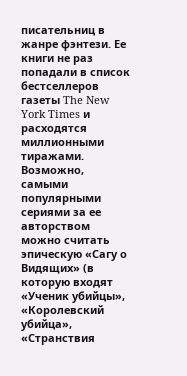писательниц в жанре фэнтези. Ее книги не раз попадали в список бестселлеров газеты The New York Times и расходятся миллионными тиражами. Возможно, самыми популярными сериями за ее авторством можно считать эпическую «Сагу о Видящих» (в которую входят «Ученик убийцы», «Королевский убийца», «Странствия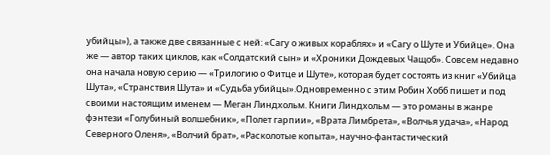убийцы»), а также две связанные с ней: «Сагу о живых кораблях» и «Сагу о Шуте и Убийце». Она же — автор таких циклов, как «Солдатский сын» и «Хроники Дождевых Чащоб». Совсем недавно она начала новую серию — «Трилогию о Фитце и Шуте», которая будет состоять из книг «Убийца Шута», «Странствия Шута» и «Судьба убийцы».Одновременно с этим Робин Хобб пишет и под своими настоящим именем — Меган Линдхольм. Книги Линдхольм — это романы в жанре фэнтези «Голубиный волшебник», «Полет гарпии», «Врата Лимбрета», «Волчья удача», «Народ Северного Оленя», «Волчий брат», «Расколотые копыта», научно-фантастический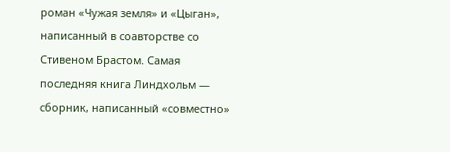роман «Чужая земля» и «Цыган», написанный в соавторстве со Стивеном Брастом. Самая последняя книга Линдхольм — сборник, написанный «совместно»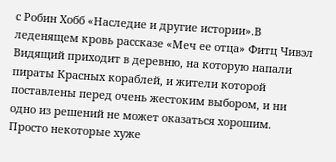с Робин Хобб «Наследие и другие истории».В леденящем кровь рассказе «Меч ее отца» Фитц Чивэл Видящий приходит в деревню, на которую напали пираты Красных кораблей, и жители которой поставлены перед очень жестоким выбором, и ни одно из решений не может оказаться хорошим. Просто некоторые хуже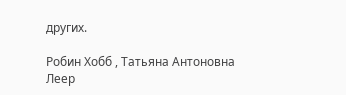других.

Робин Хобб , Татьяна Антоновна Леер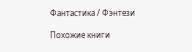Фантастика / Фэнтези

Похожие книги